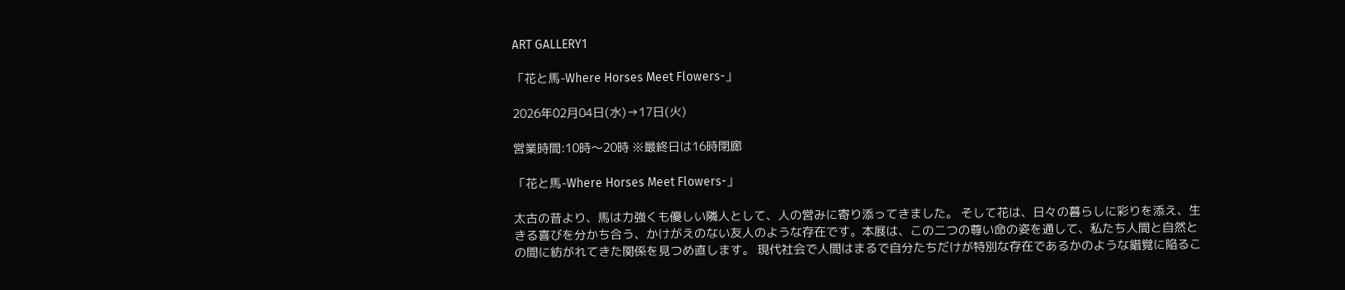ART GALLERY1

「花と馬-Where Horses Meet Flowers-」

2026年02月04日(水)→17日(火)

営業時間:10時〜20時 ※最終日は16時閉廊

「花と馬-Where Horses Meet Flowers-」

太古の昔より、馬は力強くも優しい隣人として、人の営みに寄り添ってきました。 そして花は、日々の暮らしに彩りを添え、生きる喜びを分かち合う、かけがえのない友人のような存在です。本展は、この二つの尊い命の姿を通して、私たち人間と自然との間に紡がれてきた関係を見つめ直します。 現代社会で人間はまるで自分たちだけが特別な存在であるかのような錯覚に陥るこ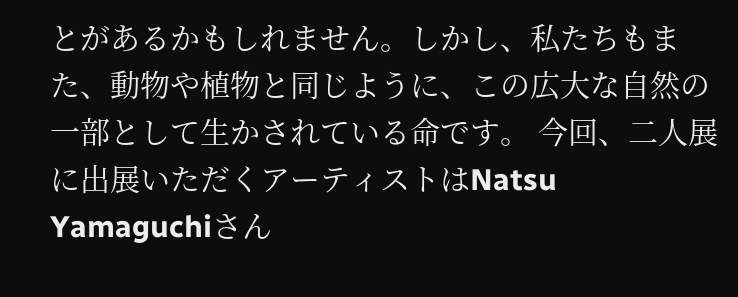とがあるかもしれません。しかし、私たちもまた、動物や植物と同じように、この広大な自然の一部として生かされている命です。 今回、二人展に出展いただくアーティストはNatsu Yamaguchiさん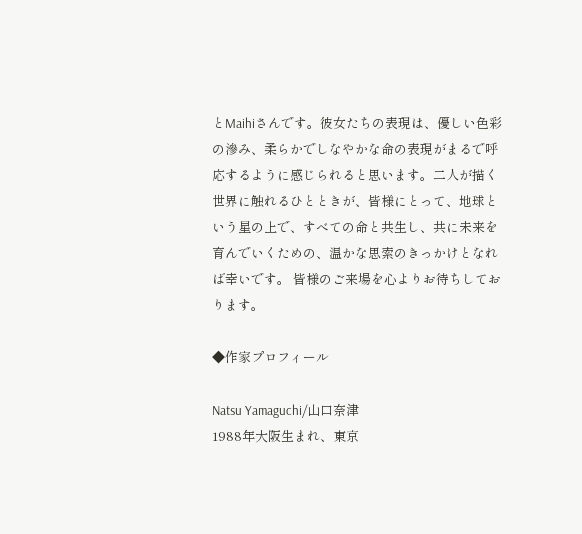とMaihiさんです。彼女たちの表現は、優しい色彩の滲み、柔らかでしなやかな命の表現がまるで呼応するように感じられると思います。二人が描く世界に触れるひとときが、皆様にとって、地球という星の上で、すべての命と共生し、共に未来を育んでいくための、温かな思索のきっかけとなれば幸いです。 皆様のご来場を心よりお待ちしております。

◆作家プロフィール

Natsu Yamaguchi/山口奈津
1988年大阪生まれ、東京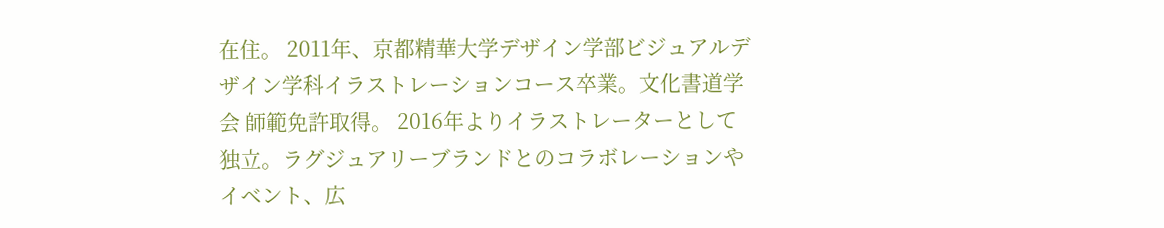在住。 2011年、京都精華大学デザイン学部ビジュアルデザイン学科イラストレーションコース卒業。文化書道学会 師範免許取得。 2016年よりイラストレーターとして独立。ラグジュアリーブランドとのコラボレーションやイベント、広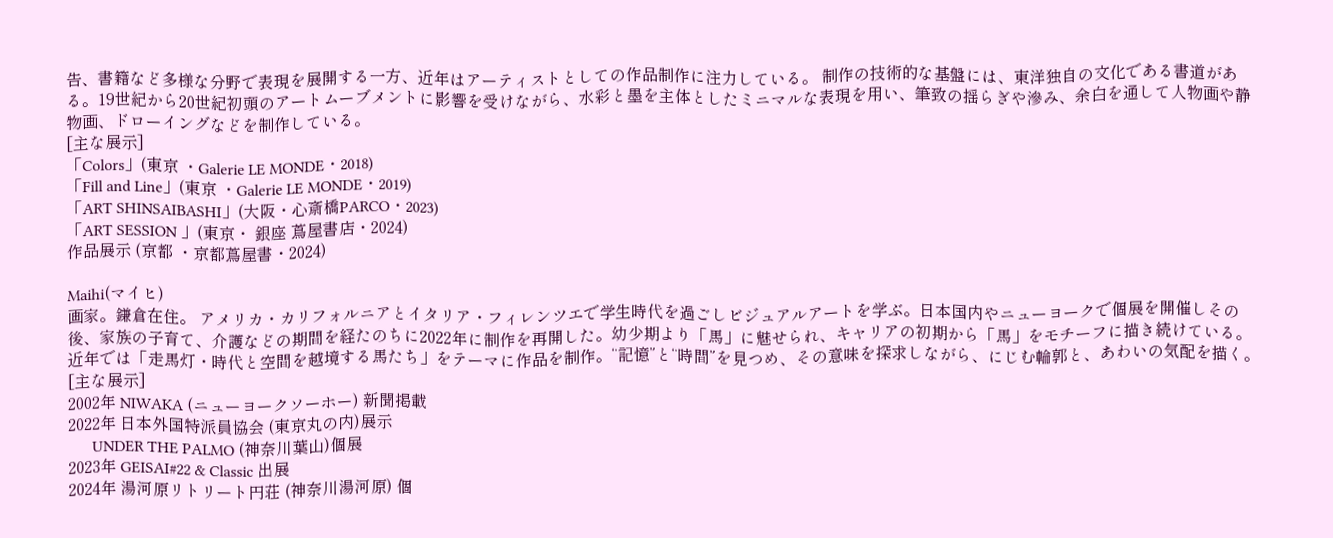告、書籍など多様な分野で表現を展開する一方、近年はアーティストとしての作品制作に注力している。 制作の技術的な基盤には、東洋独自の文化である書道がある。19世紀から20世紀初頭のアートムーブメントに影響を受けながら、水彩と墨を主体としたミニマルな表現を用い、筆致の揺らぎや滲み、余白を通して人物画や静物画、ドローイングなどを制作している。
[主な展示]
「Colors」(東京 ・Galerie LE MONDE・2018)
「Fill and Line」(東京 ・Galerie LE MONDE・2019)
「ART SHINSAIBASHI」(大阪・心斎橋PARCO・2023)
「ART SESSION 」(東京・ 銀座 蔦屋書店・2024)
作品展示 (京都 ・京都蔦屋書・2024)

Maihi(マイヒ)
画家。鎌倉在住。 アメリカ・カリフォルニアとイタリア・フィレンツエで学生時代を過ごしビジュアルアートを学ぶ。日本国内やニューヨークで個展を開催しその後、家族の子育て、介護などの期間を経たのちに2022年に制作を再開した。幼少期より「馬」に魅せられ、キャリアの初期から「馬」をモチーフに描き続けている。近年では「走馬灯・時代と空間を越境する馬たち」をテーマに作品を制作。“記憶”と“時間”を見つめ、その意味を探求しながら、にじむ輪郭と、あわいの気配を描く。
[主な展示]
2002年 NIWAKA (ニューヨークソーホー) 新聞掲載
2022年 日本外国特派員協会 (東京丸の内)展示
      UNDER THE PALMO (神奈川葉山)個展
2023年 GEISAI#22 & Classic 出展
2024年 湯河原リトリート円荘 (神奈川湯河原) 個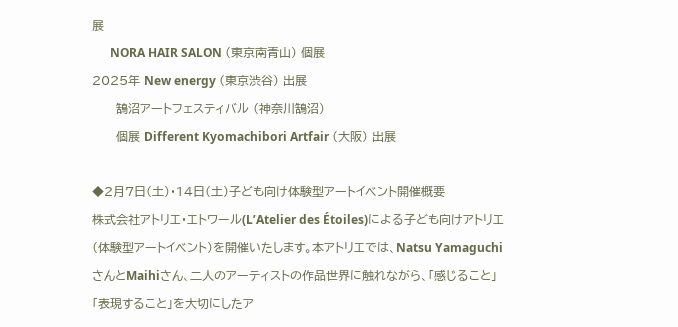展
      NORA HAIR SALON (東京南青山) 個展
2025年 New energy (東京渋谷) 出展
      鵠沼アートフェスティバル (神奈川鵠沼)
      個展 Different Kyomachibori Artfair (大阪) 出展

◆2月7日(土)・14日(土)子ども向け体験型アートイベント開催概要
株式会社アトリエ・エトワール(L’Atelier des Étoiles)による子ども向けアトリエ(体験型アートイベント)を開催いたします。本アトリエでは、Natsu YamaguchiさんとMaihiさん、二人のアーティストの作品世界に触れながら、「感じること」「表現すること」を大切にしたア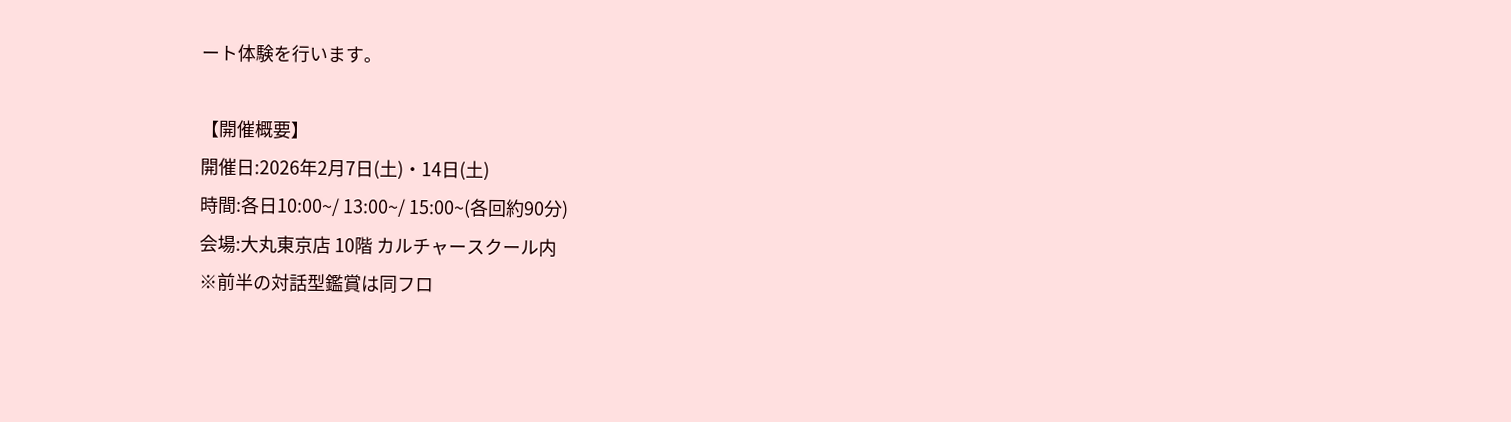ート体験を行います。

【開催概要】
開催日:2026年2月7日(土)・14日(土)
時間:各日10:00~/ 13:00~/ 15:00~(各回約90分)
会場:大丸東京店 10階 カルチャースクール内
※前半の対話型鑑賞は同フロ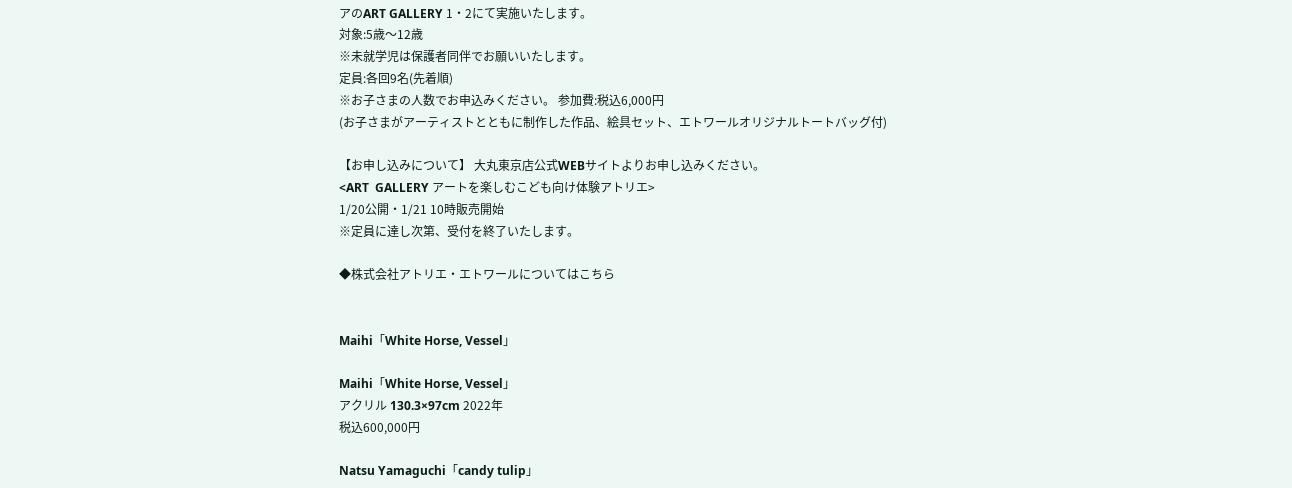アのART GALLERY 1・2にて実施いたします。
対象:5歳〜12歳
※未就学児は保護者同伴でお願いいたします。
定員:各回9名(先着順)
※お子さまの人数でお申込みください。 参加費:税込6,000円
(お子さまがアーティストとともに制作した作品、絵具セット、エトワールオリジナルトートバッグ付)

【お申し込みについて】 大丸東京店公式WEBサイトよりお申し込みください。
<ART  GALLERY アートを楽しむこども向け体験アトリエ>
1/20公開・1/21 10時販売開始
※定員に達し次第、受付を終了いたします。

◆株式会社アトリエ・エトワールについてはこちら


Maihi「White Horse, Vessel」

Maihi「White Horse, Vessel」
アクリル 130.3×97cm 2022年
税込600,000円

Natsu Yamaguchi「candy tulip」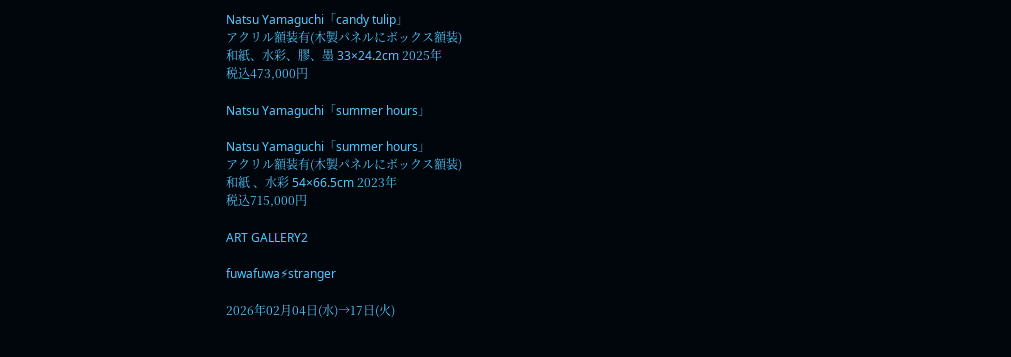Natsu Yamaguchi「candy tulip」
アクリル額装有(木製パネルにボックス額装)
和紙、水彩、膠、墨 33×24.2cm 2025年
税込473,000円

Natsu Yamaguchi「summer hours」

Natsu Yamaguchi「summer hours」
アクリル額装有(木製パネルにボックス額装)
和紙 、水彩 54×66.5cm 2023年
税込715,000円

ART GALLERY2

fuwafuwa⚡stranger

2026年02月04日(水)→17日(火)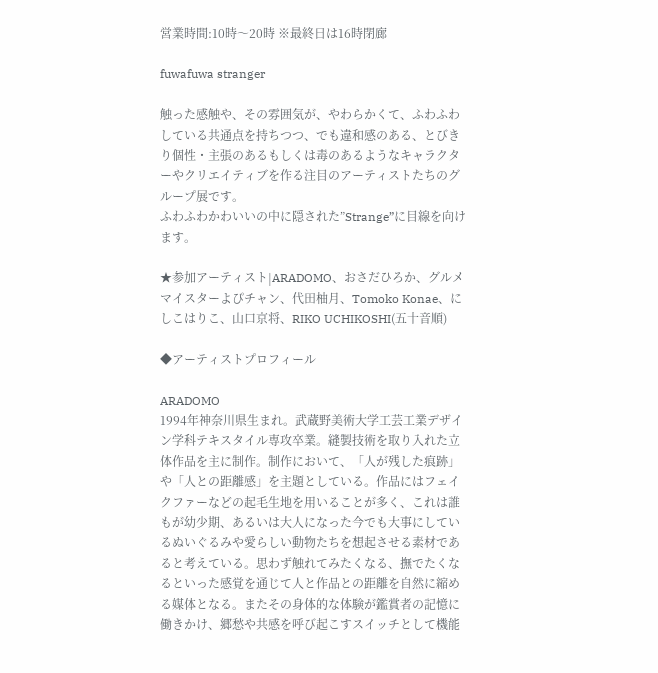営業時間:10時〜20時 ※最終日は16時閉廊

fuwafuwa stranger

触った感触や、その雰囲気が、やわらかくて、ふわふわしている共通点を持ちつつ、でも違和感のある、とびきり個性・主張のあるもしくは毒のあるようなキャラクターやクリエイティブを作る注目のアーティストたちのグループ展です。
ふわふわかわいいの中に隠された”Strange”に目線を向けます。

★参加アーティスト|ARADOMO、おさだひろか、グルメマイスターよぴチャン、代田柚月、Tomoko Konae、にしこはりこ、山口京将、RIKO UCHIKOSHI(五十音順)

◆アーティストプロフィール

ARADOMO
1994年神奈川県生まれ。武蔵野美術大学工芸工業デザイン学科テキスタイル専攻卒業。縫製技術を取り入れた立体作品を主に制作。制作において、「人が残した痕跡」や「人との距離感」を主題としている。作品にはフェイクファーなどの起毛生地を用いることが多く、これは誰もが幼少期、あるいは大人になった今でも大事にしているぬいぐるみや愛らしい動物たちを想起させる素材であると考えている。思わず触れてみたくなる、撫でたくなるといった感覚を通じて人と作品との距離を自然に縮める媒体となる。またその身体的な体験が鑑賞者の記憶に働きかけ、郷愁や共感を呼び起こすスイッチとして機能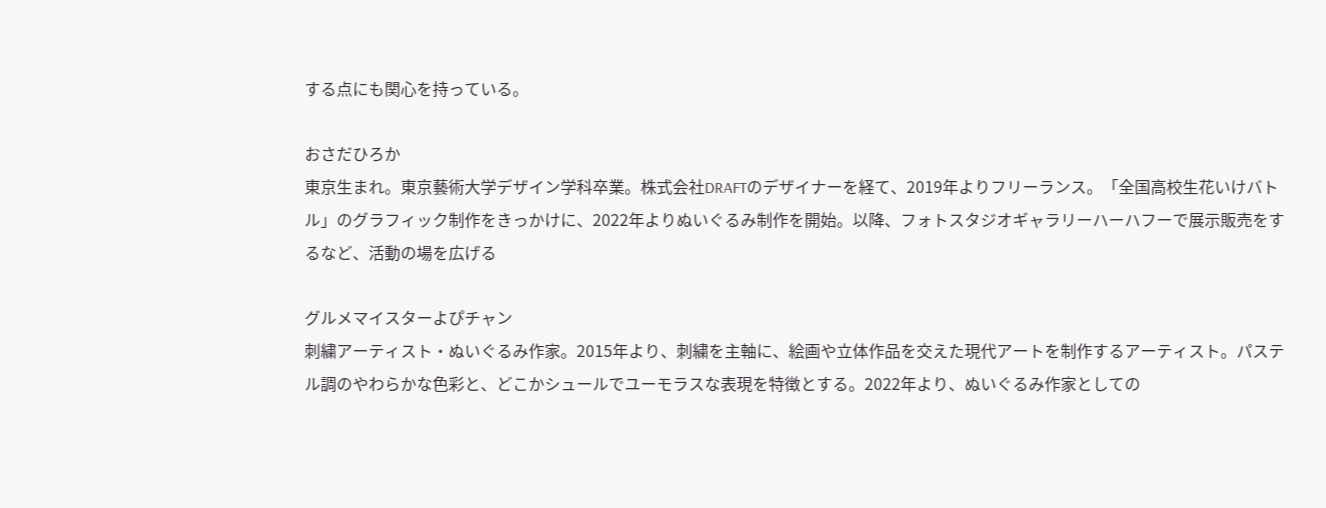する点にも関心を持っている。

おさだひろか
東京生まれ。東京藝術大学デザイン学科卒業。株式会社DRAFTのデザイナーを経て、2019年よりフリーランス。「全国高校生花いけバトル」のグラフィック制作をきっかけに、2022年よりぬいぐるみ制作を開始。以降、フォトスタジオギャラリーハーハフーで展示販売をするなど、活動の場を広げる

グルメマイスターよぴチャン
刺繍アーティスト・ぬいぐるみ作家。2015年より、刺繍を主軸に、絵画や立体作品を交えた現代アートを制作するアーティスト。パステル調のやわらかな色彩と、どこかシュールでユーモラスな表現を特徴とする。2022年より、ぬいぐるみ作家としての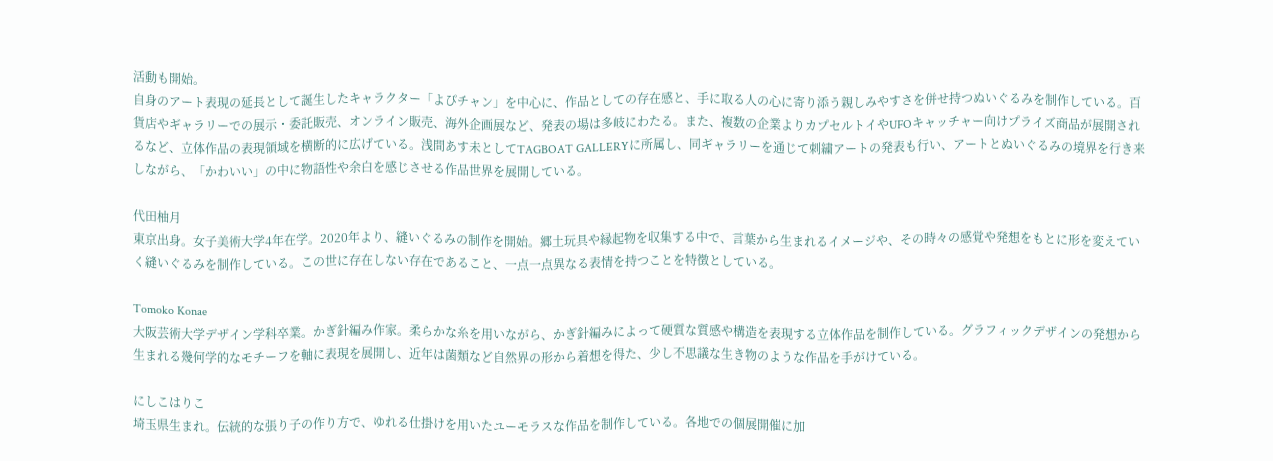活動も開始。
自身のアート表現の延長として誕生したキャラクター「よぴチャン」を中心に、作品としての存在感と、手に取る人の心に寄り添う親しみやすさを併せ持つぬいぐるみを制作している。百貨店やギャラリーでの展示・委託販売、オンライン販売、海外企画展など、発表の場は多岐にわたる。また、複数の企業よりカプセルトイやUFOキャッチャー向けプライズ商品が展開されるなど、立体作品の表現領域を横断的に広げている。浅間あす未としてTAGBOAT GALLERYに所属し、同ギャラリーを通じて刺繍アートの発表も行い、アートとぬいぐるみの境界を行き来しながら、「かわいい」の中に物語性や余白を感じさせる作品世界を展開している。

代田柚月
東京出身。女子美術大学4年在学。2020年より、縫いぐるみの制作を開始。郷土玩具や縁起物を収集する中で、言葉から生まれるイメージや、その時々の感覚や発想をもとに形を変えていく縫いぐるみを制作している。この世に存在しない存在であること、一点一点異なる表情を持つことを特徴としている。

Tomoko Konae
大阪芸術大学デザイン学科卒業。かぎ針編み作家。柔らかな糸を用いながら、かぎ針編みによって硬質な質感や構造を表現する立体作品を制作している。グラフィックデザインの発想から生まれる幾何学的なモチーフを軸に表現を展開し、近年は菌類など自然界の形から着想を得た、少し不思議な生き物のような作品を手がけている。

にしこはりこ
埼玉県生まれ。伝統的な張り子の作り方で、ゆれる仕掛けを用いたユーモラスな作品を制作している。各地での個展開催に加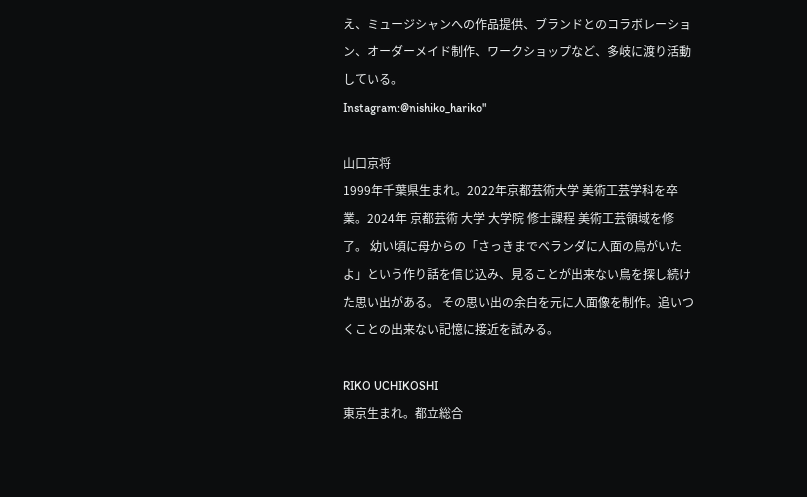え、ミュージシャンへの作品提供、ブランドとのコラボレーション、オーダーメイド制作、ワークショップなど、多岐に渡り活動している。
Instagram:@nishiko_hariko"

山口京将
1999年千葉県生まれ。2022年京都芸術大学 美術工芸学科を卒業。2024年 京都芸術 大学 大学院 修士課程 美術工芸領域を修了。 幼い頃に母からの「さっきまでベランダに人面の鳥がいたよ」という作り話を信じ込み、見ることが出来ない鳥を探し続けた思い出がある。 その思い出の余白を元に人面像を制作。追いつくことの出来ない記憶に接近を試みる。

RIKO UCHIKOSHI
東京生まれ。都立総合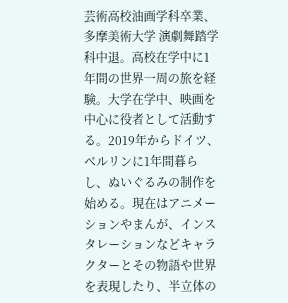芸術高校油画学科卒業、多摩美術大学 演劇舞踏学科中退。高校在学中に1年間の世界一周の旅を経験。大学在学中、映画を中心に役者として活動する。2019年からドイツ、ベルリンに1年間暮らし、ぬいぐるみの制作を始める。現在はアニメーションやまんが、インスタレーションなどキャラクターとその物語や世界を表現したり、半立体の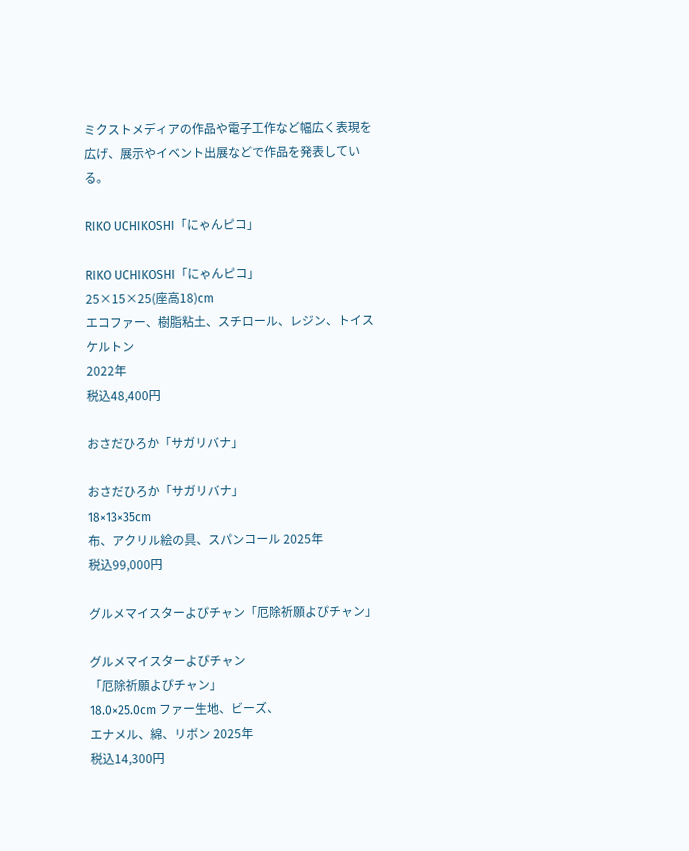ミクストメディアの作品や電子工作など幅広く表現を広げ、展示やイベント出展などで作品を発表している。

RIKO UCHIKOSHI「にゃんピコ」

RIKO UCHIKOSHI「にゃんピコ」
25×15×25(座高18)cm
エコファー、樹脂粘土、スチロール、レジン、トイスケルトン
2022年
税込48,400円

おさだひろか「サガリバナ」

おさだひろか「サガリバナ」
18×13×35cm
布、アクリル絵の具、スパンコール 2025年
税込99,000円

グルメマイスターよぴチャン「厄除祈願よぴチャン」

グルメマイスターよぴチャン
「厄除祈願よぴチャン」
18.0×25.0cm ファー生地、ビーズ、
エナメル、綿、リボン 2025年
税込14,300円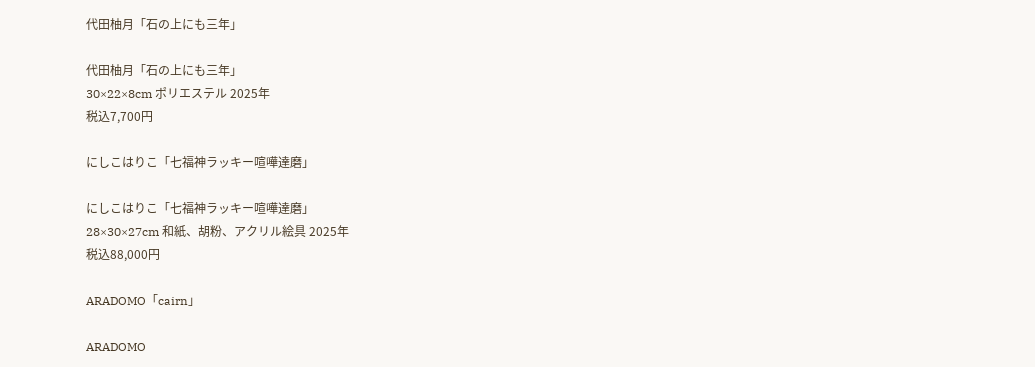代田柚月「石の上にも三年」

代田柚月「石の上にも三年」
30×22×8cm ポリエステル 2025年
税込7,700円

にしこはりこ「七福神ラッキー喧嘩達磨」

にしこはりこ「七福神ラッキー喧嘩達磨」
28×30×27cm 和紙、胡粉、アクリル絵具 2025年
税込88,000円

ARADOMO「cairn」

ARADOMO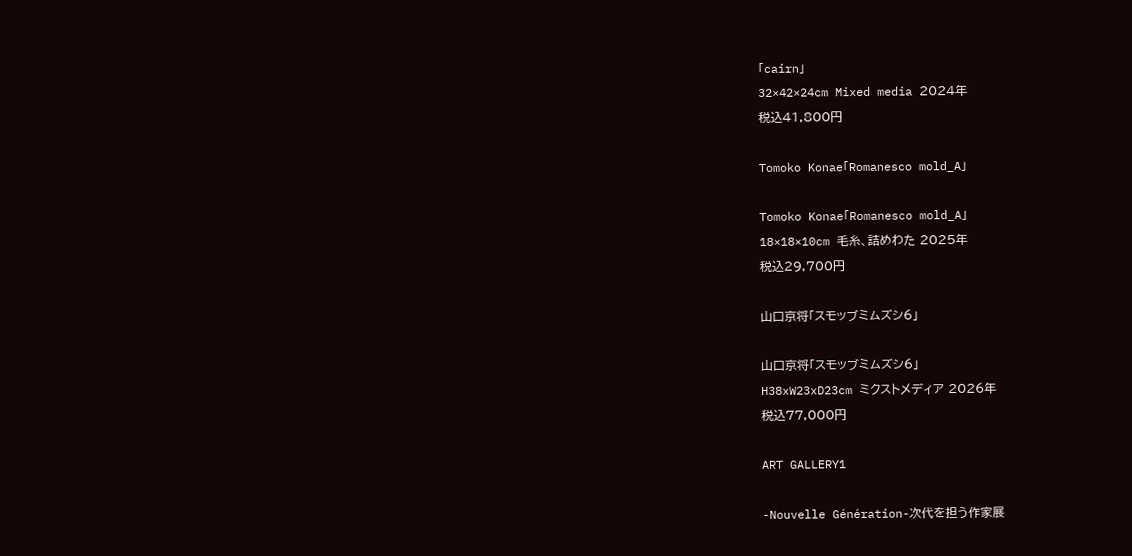「cairn」
32×42×24cm Mixed media 2024年
税込41,800円

Tomoko Konae「Romanesco mold_A」

Tomoko Konae「Romanesco mold_A」
18×18×10cm 毛糸、詰めわた 2025年
税込29,700円

山口京将「スモッブミムズシ6」

山口京将「スモッブミムズシ6」
H38xW23xD23cm ミクストメディア 2026年
税込77,000円

ART GALLERY1

-Nouvelle Génération-次代を担う作家展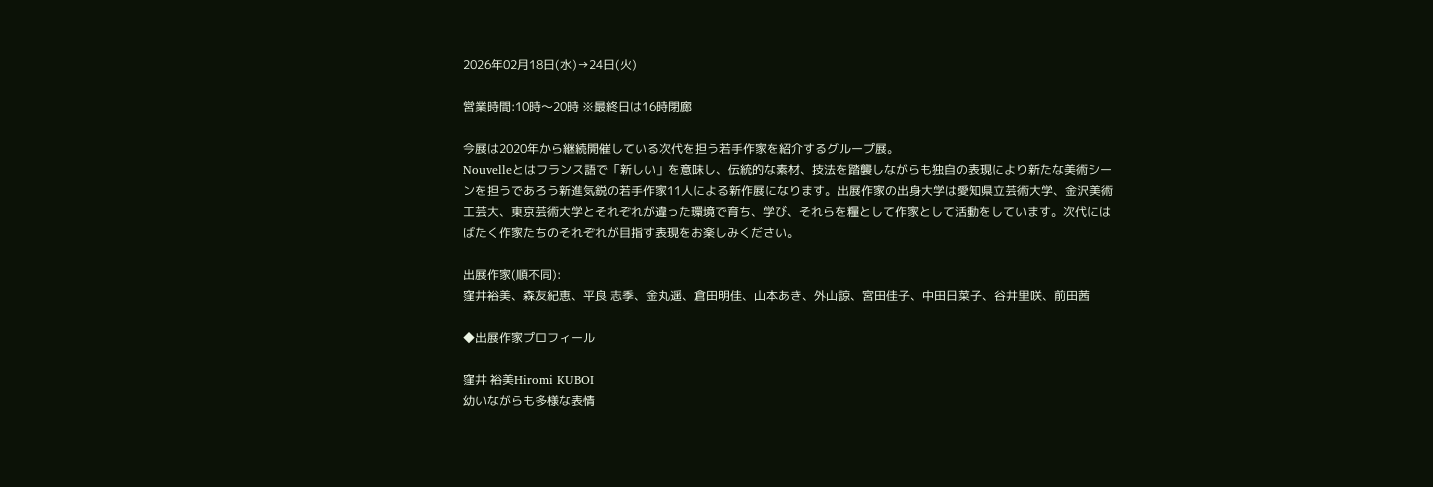2026年02月18日(水)→24日(火)

営業時間:10時〜20時 ※最終日は16時閉廊

今展は2020年から継続開催している次代を担う若手作家を紹介するグループ展。
Nouvelleとはフランス語で「新しい」を意味し、伝統的な素材、技法を踏襲しながらも独自の表現により新たな美術シーンを担うであろう新進気鋭の若手作家11人による新作展になります。出展作家の出身大学は愛知県立芸術大学、金沢美術工芸大、東京芸術大学とそれぞれが違った環境で育ち、学び、それらを糧として作家として活動をしています。次代にはばたく作家たちのそれぞれが目指す表現をお楽しみください。

出展作家(順不同):
窪井裕美、森友紀恵、平良 志季、金丸遥、倉田明佳、山本あき、外山諒、宮田佳子、中田日菜子、谷井里咲、前田茜

◆出展作家プロフィール

窪井 裕美Hiromi KUBOI
幼いながらも多様な表情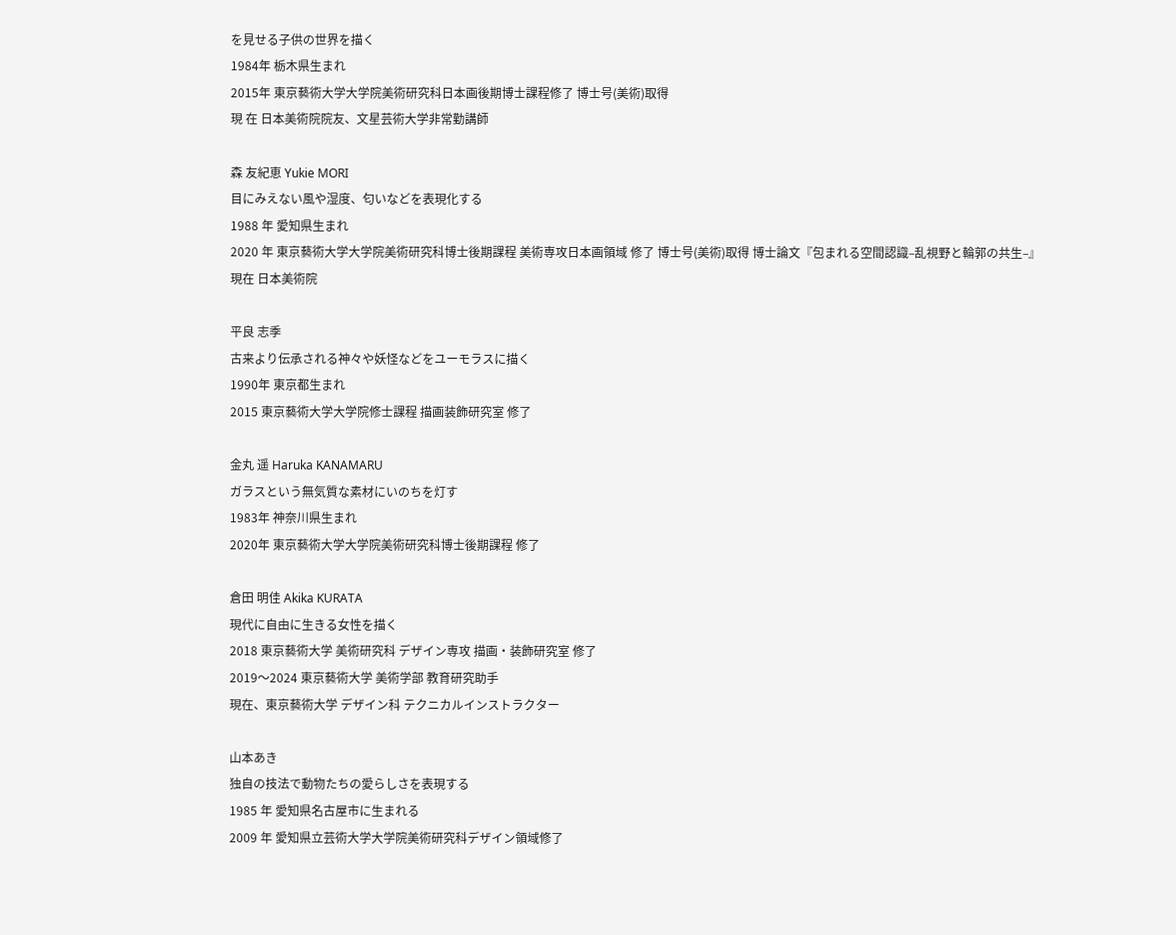を見せる子供の世界を描く
1984年 栃木県生まれ
2015年 東京藝術大学大学院美術研究科日本画後期博士課程修了 博士号(美術)取得
現 在 日本美術院院友、文星芸術大学非常勤講師

森 友紀恵 Yukie MORI
目にみえない風や湿度、匂いなどを表現化する
1988 年 愛知県⽣まれ
2020 年 東京藝術⼤学⼤学院美術研究科博⼠後期課程 美術専攻⽇本画領域 修了 博⼠号(美術)取得 博⼠論文『包まれる空間認識‒乱視野と輪郭の共⽣‒』
現在 ⽇本美術院

平良 志季
古来より伝承される神々や妖怪などをユーモラスに描く
1990年 東京都生まれ
2015 東京藝術大学大学院修士課程 描画装飾研究室 修了

金丸 遥 Haruka KANAMARU
ガラスという無気質な素材にいのちを灯す
1983年 神奈川県生まれ
2020年 東京藝術大学大学院美術研究科博士後期課程 修了

倉田 明佳 Akika KURATA
現代に自由に生きる女性を描く
2018 東京藝術大学 美術研究科 デザイン専攻 描画・装飾研究室 修了
2019〜2024 東京藝術大学 美術学部 教育研究助手
現在、東京藝術大学 デザイン科 テクニカルインストラクター

山本あき
独自の技法で動物たちの愛らしさを表現する
1985 年 愛知県名古屋市に生まれる
2009 年 愛知県立芸術大学大学院美術研究科デザイン領域修了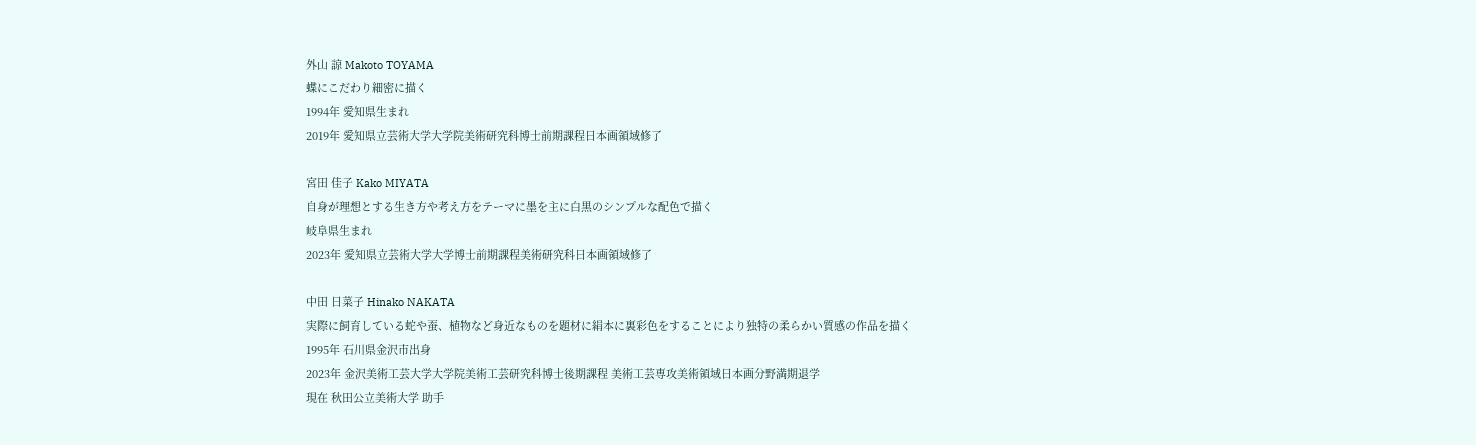外山 諒 Makoto TOYAMA
蝶にこだわり細密に描く
1994年 愛知県生まれ
2019年 愛知県立芸術大学大学院美術研究科博士前期課程日本画領域修了

宮田 佳子 Kako MIYATA
自身が理想とする生き方や考え方をテーマに墨を主に白黒のシンプルな配色で描く
岐阜県生まれ
2023年 愛知県立芸術大学大学博士前期課程美術研究科日本画領域修了

中田 日菜子 Hinako NAKATA
実際に飼育している蛇や蚕、植物など身近なものを題材に絹本に裏彩色をすることにより独特の柔らかい質感の作品を描く
1995年 石川県金沢市出身
2023年 金沢美術工芸大学大学院美術工芸研究科博士後期課程 美術工芸専攻美術領域日本画分野満期退学
現在 秋田公立美術大学 助手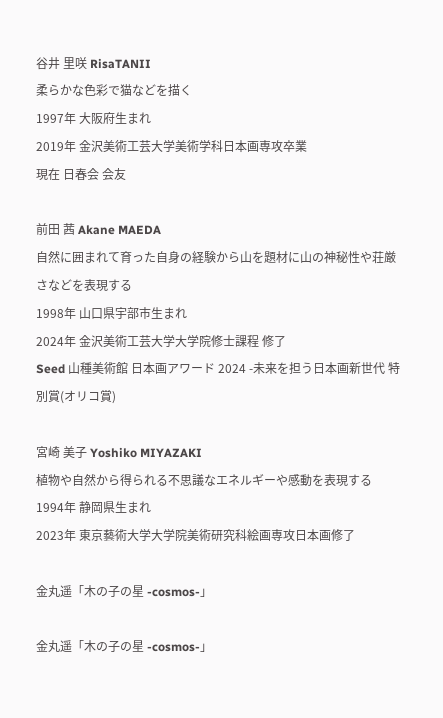谷井 里咲 RisaTANII
柔らかな色彩で猫などを描く
1997年 大阪府生まれ
2019年 金沢美術工芸大学美術学科日本画専攻卒業
現在 日春会 会友

前田 茜 Akane MAEDA
自然に囲まれて育った自身の経験から山を題材に山の神秘性や荘厳さなどを表現する
1998年 山口県宇部市生まれ
2024年 金沢美術工芸大学大学院修士課程 修了
Seed 山種美術館 日本画アワード 2024 -未来を担う日本画新世代 特別賞(オリコ賞)

宮崎 美子 Yoshiko MIYAZAKI
植物や自然から得られる不思議なエネルギーや感動を表現する
1994年 静岡県生まれ
2023年 東京藝術大学大学院美術研究科絵画専攻日本画修了

金丸遥「木の子の星 -cosmos-」

金丸遥「木の子の星 -cosmos-」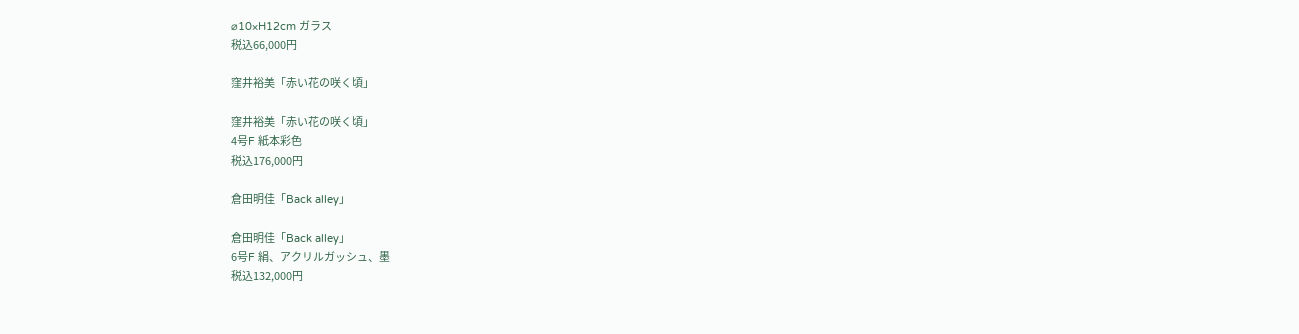⌀10×H12cm ガラス
税込66,000円

窪井裕美「赤い花の咲く頃」

窪井裕美「赤い花の咲く頃」
4号F 紙本彩色
税込176,000円

倉田明佳「Back alley」

倉田明佳「Back alley」
6号F 絹、アクリルガッシュ、墨
税込132,000円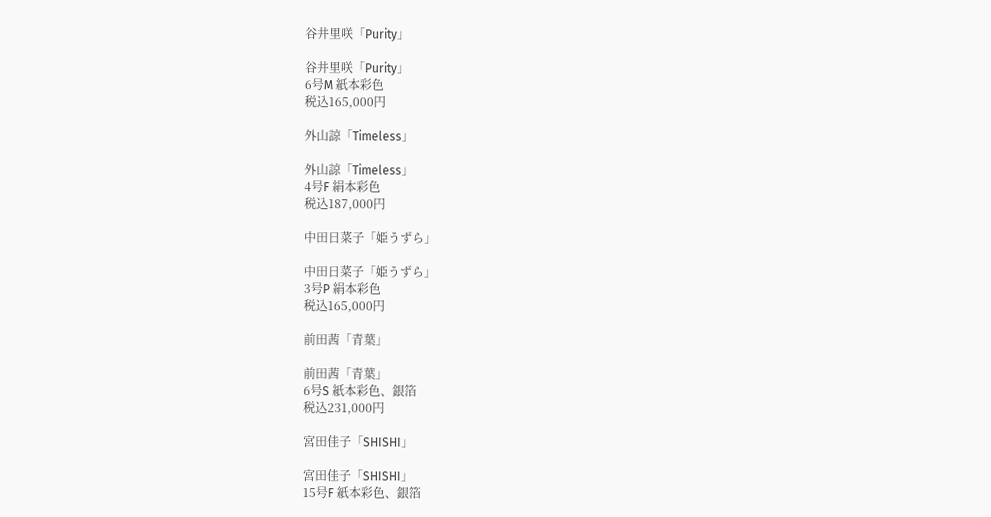谷井里咲「Purity」

谷井里咲「Purity」
6号M 紙本彩色
税込165,000円

外山諒「Timeless」

外山諒「Timeless」
4号F 絹本彩色
税込187,000円

中田日菜子「姫うずら」

中田日菜子「姫うずら」
3号P 絹本彩色
税込165,000円

前田茜「青葉」

前田茜「青葉」
6号S 紙本彩色、銀箔
税込231,000円

宮田佳子「SHISHI」

宮田佳子「SHISHI」
15号F 紙本彩色、銀箔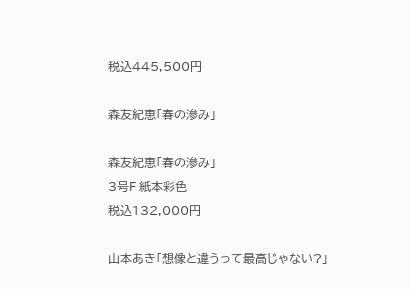税込445,500円

森友紀恵「春の滲み」

森友紀恵「春の滲み」
3号F 紙本彩色
税込132,000円

山本あき「想像と違うって最高じゃない?」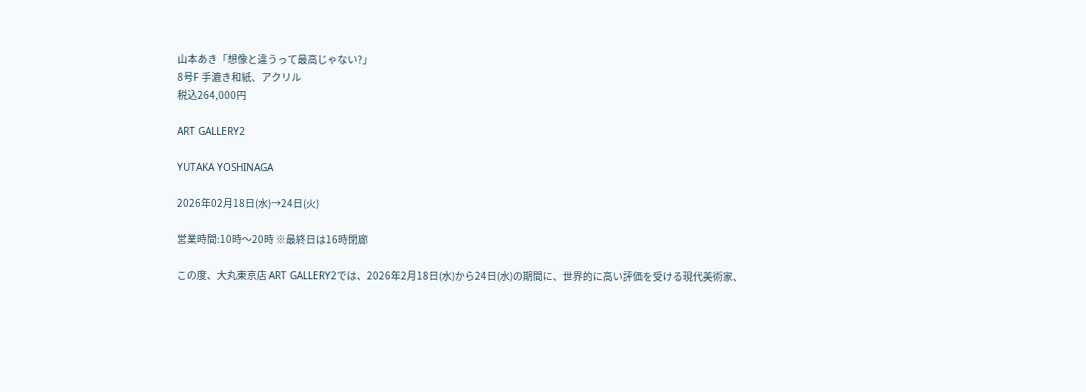山本あき「想像と違うって最高じゃない?」
8号F 手漉き和紙、アクリル
税込264,000円

ART GALLERY2

YUTAKA YOSHINAGA

2026年02月18日(水)→24日(火)

営業時間:10時〜20時 ※最終日は16時閉廊

この度、大丸東京店 ART GALLERY2では、2026年2月18日(水)から24日(水)の期間に、世界的に高い評価を受ける現代美術家、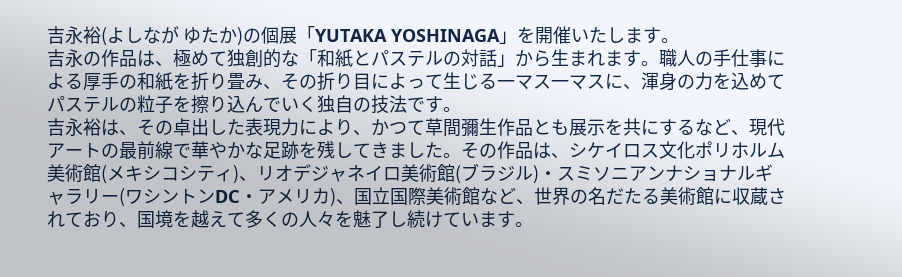吉永裕(よしなが ゆたか)の個展「YUTAKA YOSHINAGA」を開催いたします。
吉永の作品は、極めて独創的な「和紙とパステルの対話」から生まれます。職人の手仕事による厚手の和紙を折り畳み、その折り目によって生じる一マス一マスに、渾身の力を込めてパステルの粒子を擦り込んでいく独自の技法です。
吉永裕は、その卓出した表現力により、かつて草間彌生作品とも展示を共にするなど、現代アートの最前線で華やかな足跡を残してきました。その作品は、シケイロス文化ポリホルム美術館(メキシコシティ)、リオデジャネイロ美術館(ブラジル)・スミソニアンナショナルギャラリー(ワシントンDC・アメリカ)、国立国際美術館など、世界の名だたる美術館に収蔵されており、国境を越えて多くの人々を魅了し続けています。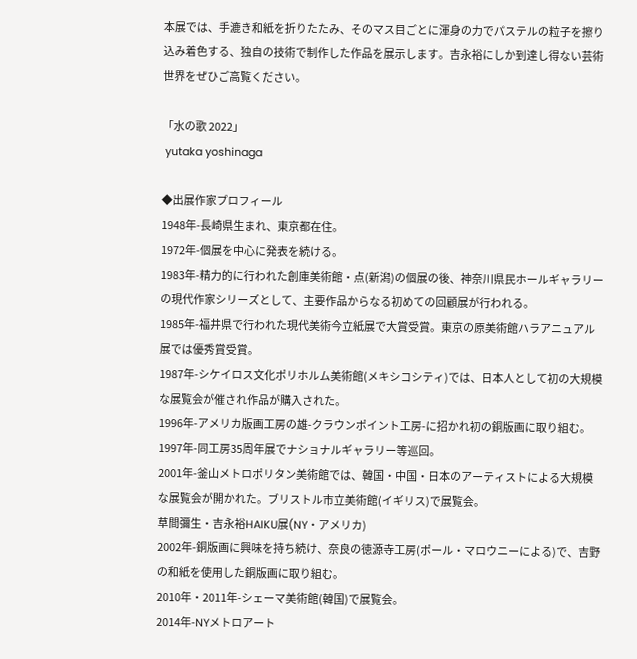本展では、手漉き和紙を折りたたみ、そのマス目ごとに渾身の力でパステルの粒子を擦り込み着色する、独自の技術で制作した作品を展示します。吉永裕にしか到達し得ない芸術世界をぜひご高覧ください。

「水の歌 2022」
 yutaka yoshinaga

◆出展作家プロフィール
1948年-長崎県生まれ、東京都在住。
1972年-個展を中心に発表を続ける。
1983年-精力的に行われた創庫美術館・点(新潟)の個展の後、神奈川県民ホールギャラリーの現代作家シリーズとして、主要作品からなる初めての回顧展が行われる。
1985年-福井県で行われた現代美術今立紙展で大賞受賞。東京の原美術館ハラアニュアル展では優秀賞受賞。
1987年-シケイロス文化ポリホルム美術館(メキシコシティ)では、日本人として初の大規模な展覧会が催され作品が購入された。
1996年-アメリカ版画工房の雄-クラウンポイント工房-に招かれ初の銅版画に取り組む。
1997年-同工房35周年展でナショナルギャラリー等巡回。
2001年-釜山メトロポリタン美術館では、韓国・中国・日本のアーティストによる大規模な展覧会が開かれた。ブリストル市立美術館(イギリス)で展覧会。
草間彌生・吉永裕HAIKU展(NY・アメリカ)
2002年-銅版画に興味を持ち続け、奈良の徳源寺工房(ポール・マロウニーによる)で、吉野の和紙を使用した銅版画に取り組む。
2010年・2011年-シェーマ美術館(韓国)で展覧会。
2014年-NYメトロアート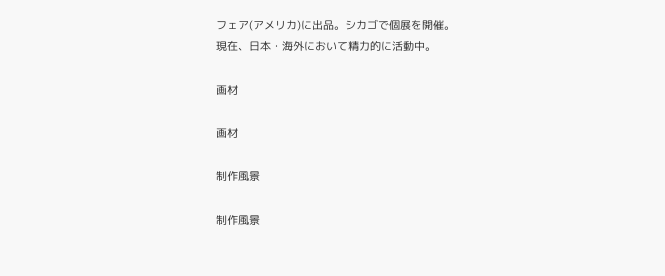フェア(アメリカ)に出品。シカゴで個展を開催。
現在、日本・海外において精力的に活動中。

画材

画材

制作風景

制作風景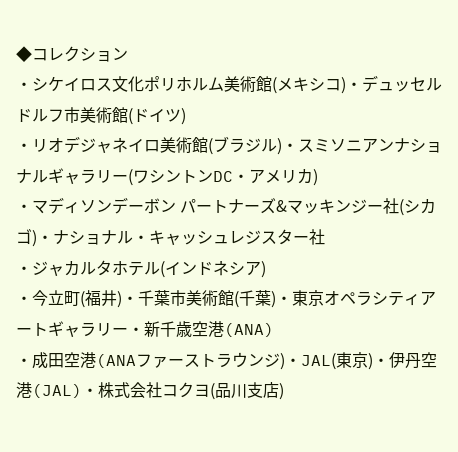◆コレクション
・シケイロス文化ポリホルム美術館(メキシコ)・デュッセルドルフ市美術館(ドイツ)
・リオデジャネイロ美術館(ブラジル)・スミソニアンナショナルギャラリー(ワシントンDC・アメリカ)
・マディソンデーボン パートナーズ&マッキンジー社(シカゴ)・ナショナル・キャッシュレジスター社
・ジャカルタホテル(インドネシア)
・今立町(福井)・千葉市美術館(千葉)・東京オペラシティアートギャラリー・新千歳空港(ANA)
・成田空港(ANAファーストラウンジ)・JAL(東京)・伊丹空港(JAL)・株式会社コクヨ(品川支店)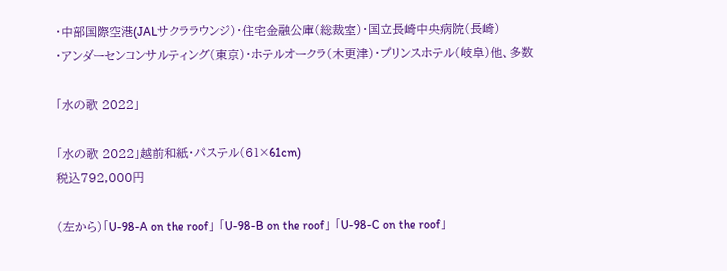・中部国際空港(JALサクララウンジ)・住宅金融公庫(総裁室)・国立長崎中央病院(長崎)
・アンダーセンコンサルティング(東京)・ホテルオークラ(木更津)・プリンスホテル(岐阜)他、多数

「水の歌 2022」

「水の歌 2022」越前和紙・パステル(61×61cm)
税込792,000円

(左から)「U-98-A on the roof」 「U-98-B on the roof」 「U-98-C on the roof」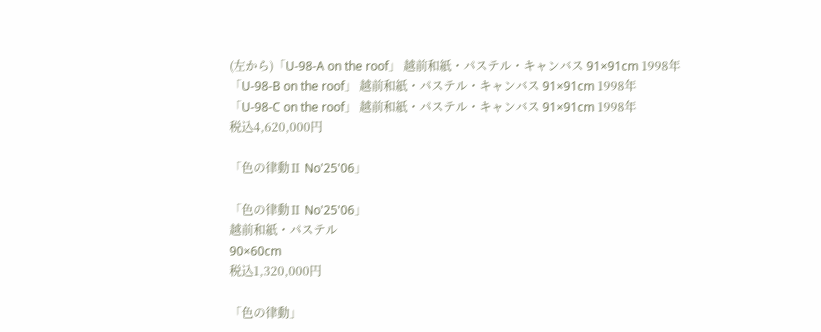(左から)「U-98-A on the roof」 越前和紙・パステル・キャンバス 91×91cm 1998年
「U-98-B on the roof」 越前和紙・パステル・キャンバス 91×91cm 1998年
「U-98-C on the roof」 越前和紙・パステル・キャンバス 91×91cm 1998年
税込4,620,000円

「色の律動Ⅱ No'25'06」

「色の律動Ⅱ No'25'06」
越前和紙・パステル
90×60cm
税込1,320,000円

「色の律動」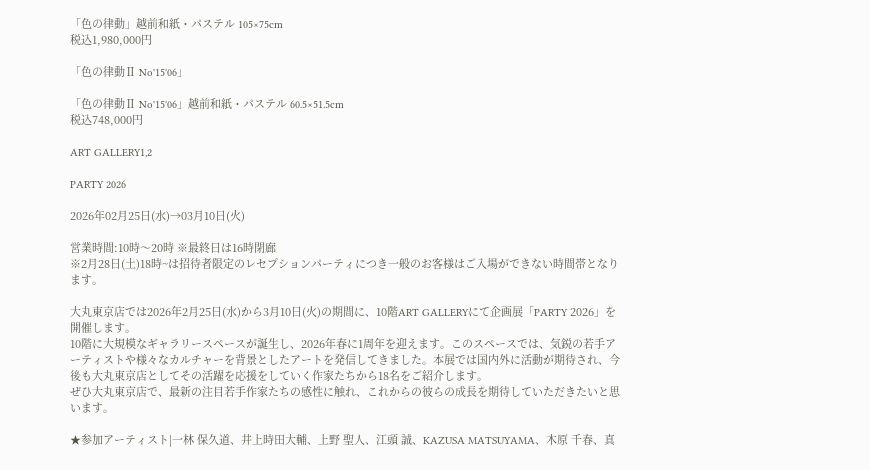「色の律動」越前和紙・パステル 105×75cm
税込1,980,000円

「色の律動Ⅱ No'15'06」

「色の律動Ⅱ No'15'06」越前和紙・パステル 60.5×51.5cm
税込748,000円

ART GALLERY1,2

PARTY 2026

2026年02月25日(水)→03月10日(火)

営業時間:10時〜20時 ※最終日は16時閉廊
※2月28日(土)18時~は招待者限定のレセプションパーティにつき一般のお客様はご入場ができない時間帯となります。

大丸東京店では2026年2月25日(水)から3月10日(火)の期間に、10階ART GALLERYにて企画展「PARTY 2026」を開催します。
10階に大規模なギャラリースペースが誕生し、2026年春に1周年を迎えます。このスペースでは、気鋭の若手アーティストや様々なカルチャーを背景としたアートを発信してきました。本展では国内外に活動が期待され、今後も大丸東京店としてその活躍を応援をしていく作家たちから18名をご紹介します。
ぜひ大丸東京店で、最新の注目若手作家たちの感性に触れ、これからの彼らの成長を期待していただきたいと思います。

★参加アーティスト|一林 保久道、井上時田大輔、上野 聖人、江頭 誠、KAZUSA MATSUYAMA、木原 千春、真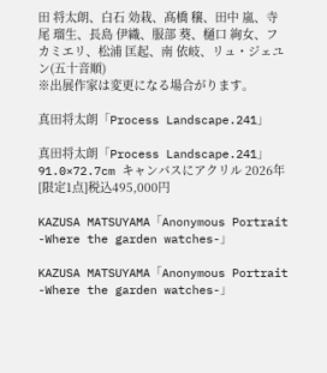田 将太朗、白石 効栽、髙橋 穣、田中 嵐、寺尾 瑠生、長島 伊織、服部 葵、樋口 絢女、フカミエリ、松浦 匡起、南 依岐、リュ・ジェユン(五十音順)
※出展作家は変更になる場合がります。

真田将太朗「Process Landscape.241」

真田将太朗「Process Landscape.241」
91.0×72.7cm キャンバスにアクリル 2026年
[限定1点]税込495,000円

KAZUSA MATSUYAMA「Anonymous Portrait -Where the garden watches-」

KAZUSA MATSUYAMA「Anonymous Portrait -Where the garden watches-」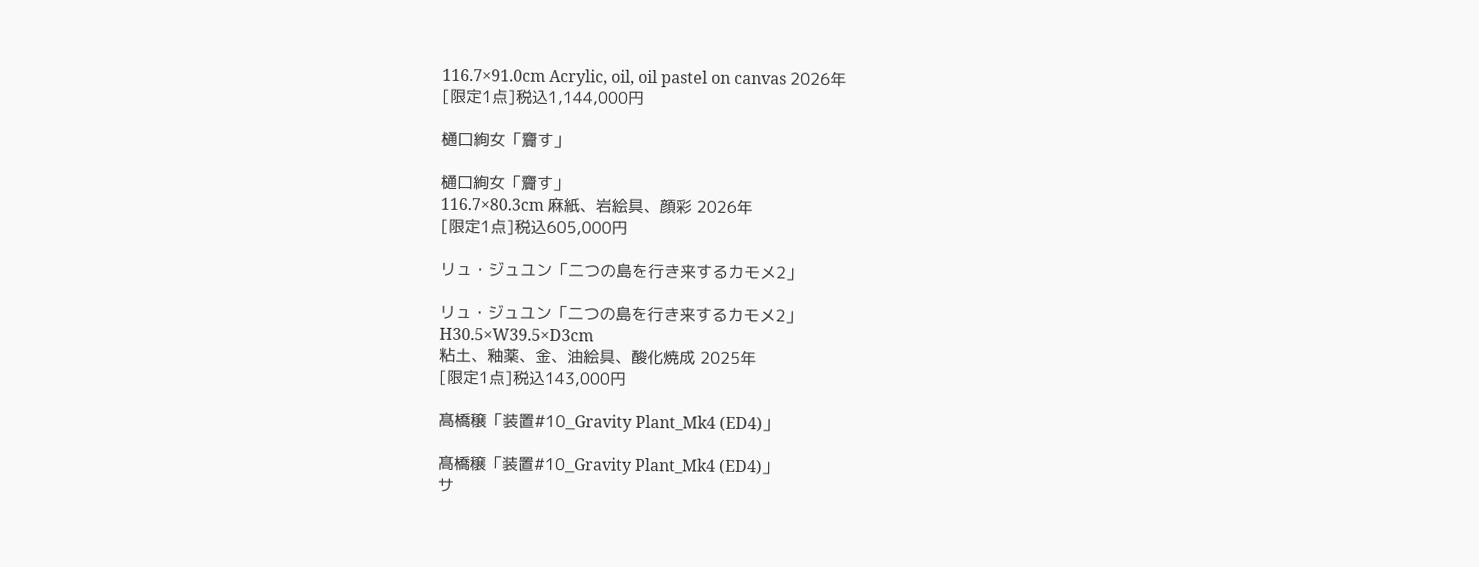116.7×91.0cm Acrylic, oil, oil pastel on canvas 2026年
[限定1点]税込1,144,000円

樋口絢女「齎す」

樋口絢女「齎す」
116.7×80.3cm 麻紙、岩絵具、顔彩 2026年
[限定1点]税込605,000円

リュ・ジュユン「二つの島を行き来するカモメ2」

リュ・ジュユン「二つの島を行き来するカモメ2」
H30.5×W39.5×D3cm
粘土、釉薬、金、油絵具、酸化焼成 2025年
[限定1点]税込143,000円

髙橋穣「装置#10_Gravity Plant_Mk4 (ED4)」

髙橋穣「装置#10_Gravity Plant_Mk4 (ED4)」
サ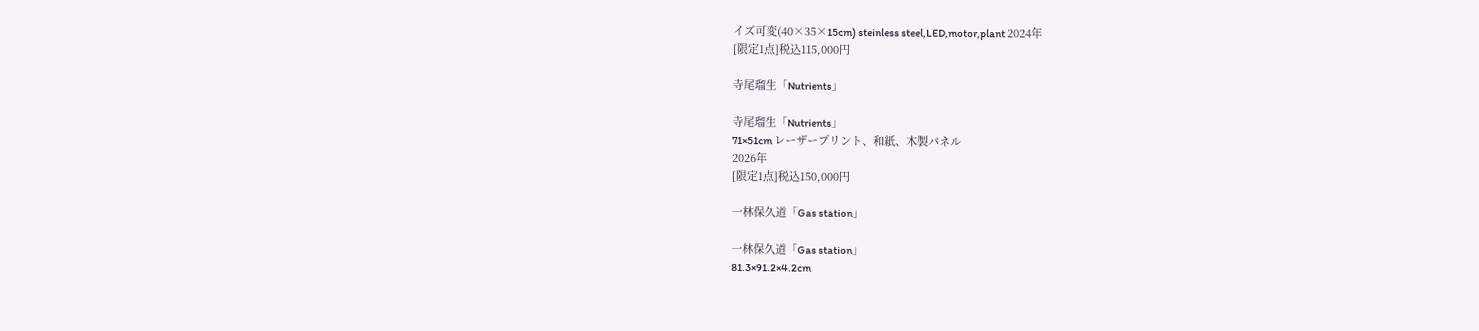イズ可変(40×35×15cm) steinless steel,LED,motor,plant 2024年
[限定1点]税込115,000円

寺尾瑠生「Nutrients」

寺尾瑠生「Nutrients」
71×51cm レーザープリント、和紙、木製パネル
2026年
[限定1点]税込150,000円

一林保久道「Gas station」

一林保久道「Gas station」
81.3×91.2×4.2cm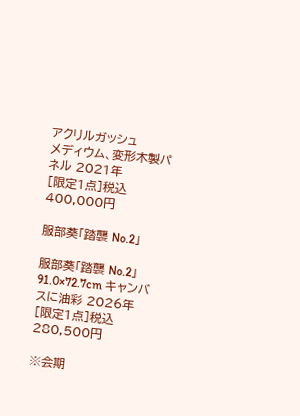アクリルガッシュ
メディウム、変形木製パネル 2021年
[限定1点]税込400,000円

服部葵「踏襲 No.2」

服部葵「踏襲 No.2」
91.0×72.7cm キャンバスに油彩 2026年
[限定1点]税込280,500円

※会期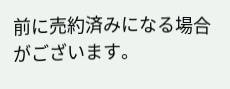前に売約済みになる場合がございます。